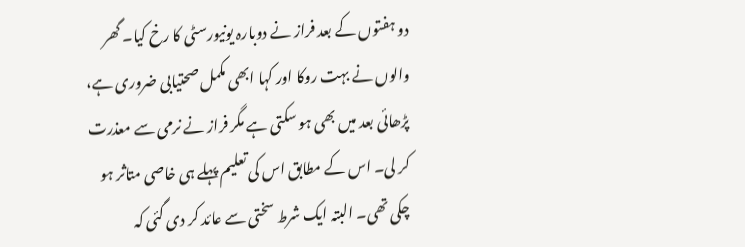دو ہفتوں کے بعد فراز نے دوبارہ یونیورسٹی کا رخ کیا۔ گھر والوں نے بہت روکا اور کہا ابھی مکمل صحتیابی ضروری ہے، پڑھائی بعد میں بھی ہو سکتی ہے مگر فراز نے نرمی سے معذرت کر لی۔ اس کے مطابق اس کی تعلیم پہلے ہی خاصی متاثر ہو چکی تھی۔ البتہ ایک شرط سختی سے عائد کر دی گئی کہ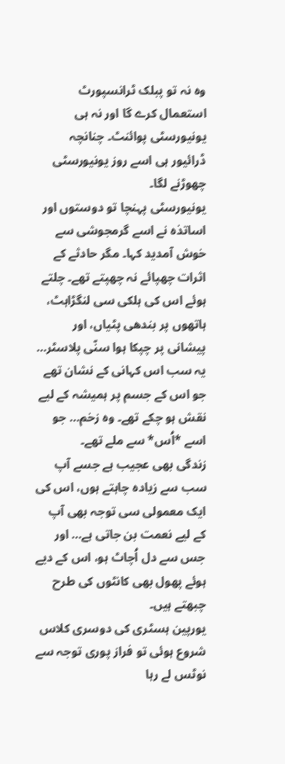وہ نہ تو پبلک ٹرانسپورٹ استعمال کرے گا اور نہ ہی یونیورسٹی پوائنٹ۔ چنانچہ ڈرائیور ہی اسے روز یونیورسٹی چھوڑنے لگا۔
یونیورسٹی پہنچا تو دوستوں اور اساتذہ نے اسے گرمجوشی سے خوش آمدید کہا۔ مگر حادثے کے اثرات چھپائے نہ چھپتے تھے۔ چلتے ہوئے اس کی ہلکی سی لنگڑاہٹ، ہاتھوں پر بندھی پٹیاں، اور پیشانی پر چپکا ہوا سنّی پلاسٹر… یہ سب اس کہانی کے نشان تھے جو اس کے جسم پر ہمیشہ کے لیے نقش ہو چکے تھے۔ وہ زخم… جو اسے *اُس* سے ملے تھے۔
زندگی بھی عجیب ہے جسے آپ سب سے زیادہ چاہتے ہوں، اس کی ایک معمولی سی توجہ بھی آپ کے لیے نعمت بن جاتی ہے… اور جس سے دل اُچاٹ ہو، اس کے دیے ہوئے پھول بھی کانٹوں کی طرح چبھتے ہیں۔
یورپین ہسٹری کی دوسری کلاس شروع ہوئی تو فراز پوری توجہ سے نوٹس لے رہا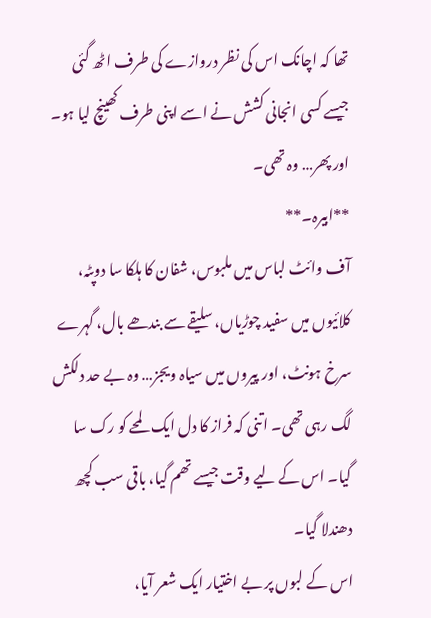تھا کہ اچانک اس کی نظر دروازے کی طرف اٹھ گئی جیسے کسی انجانی کشش نے اسے اپنی طرف کھینچ لیا ہو۔
اور پھر… وہ تھی۔
**ابیرہ۔**
آف وائٹ لباس میں ملبوس، شفان کا ہلکا سا دوپٹہ، کلائیوں میں سفید چوڑیاں، سلیقے سے بندھے بال، گہرے سرخ ہونٹ، اور پیروں میں سیاہ ویجز… وہ بے حد دلکش لگ رہی تھی۔ اتنی کہ فراز کا دل ایک لمحے کو رک سا گیا۔ اس کے لیے وقت جیسے تھم گیا، باقی سب کچھ دھندلا گیا۔
اس کے لبوں پر بے اختیار ایک شعر آیا،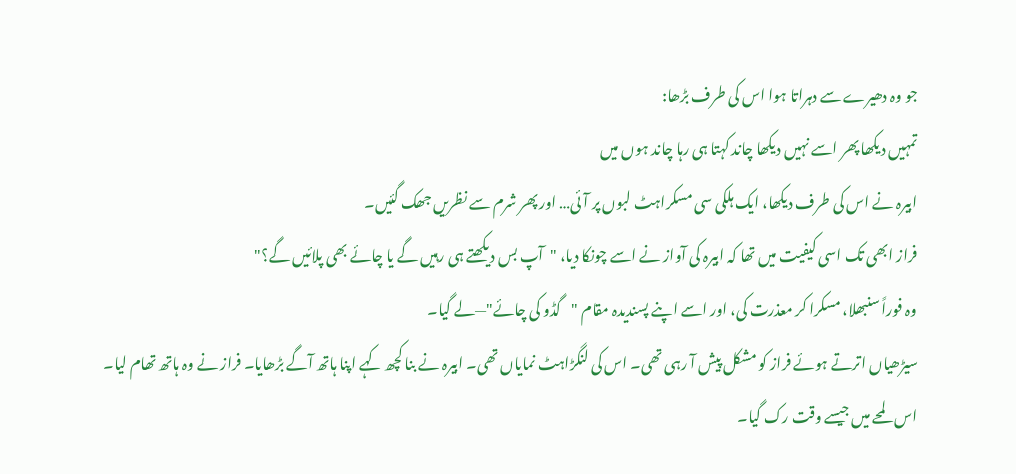جو وہ دھیرے سے دہراتا ہوا اس کی طرف بڑھا:
تمہیں دیکھا پھر اسے نہیں دیکھا چاند کہتا ہی رہا چاند ہوں میں
ابیرہ نے اس کی طرف دیکھا، ایک ہلکی سی مسکراہٹ لبوں پر آئی… اور پھر شرم سے نظریں جھک گئیں۔
فراز ابھی تک اسی کیفیت میں تھا کہ ابیرہ کی آواز نے اسے چونکا دیا، "آپ بس دیکھتے ہی رہیں گے یا چائے بھی پلائیں گے؟"
وہ فوراً سنبھلا، مسکرا کر معذرت کی، اور اسے اپنے پسندیدہ مقام "گڈو کی چائے"—لے گیا۔
سیڑھیاں اترتے ہوئے فراز کو مشکل پیش آ رہی تھی۔ اس کی لنگڑاہٹ نمایاں تھی۔ ابیرہ نے بنا کچھ کہے اپنا ہاتھ آگے بڑھایا۔ فراز نے وہ ہاتھ تھام لیا۔
اس لمحے میں جیسے وقت رک گیا۔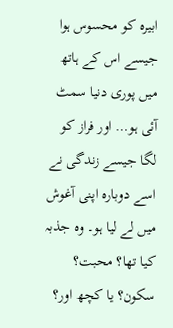ابیرہ کو محسوس ہوا جیسے اس کے ہاتھ میں پوری دنیا سمٹ آئی ہو… اور فراز کو لگا جیسے زندگی نے اسے دوبارہ اپنی آغوش میں لے لیا ہو۔ وہ جذبہ کیا تھا؟ محبت؟ سکون؟ یا کچھ اور؟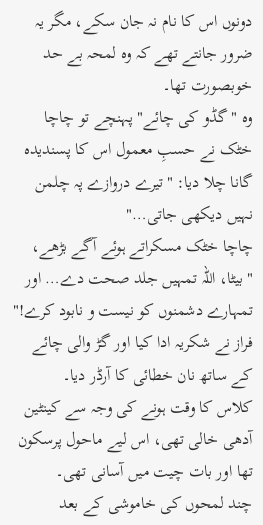دونوں اس کا نام نہ جان سکے، مگر یہ ضرور جانتے تھے کہ وہ لمحہ بے حد خوبصورت تھا۔
وہ "گڈو کی چائے" پہنچے تو چاچا خٹک نے حسبِ معمول اس کا پسندیدہ گانا چلا دیا: "تیرے دروازے پہ چلمن نہیں دیکھی جاتی…"
چاچا خٹک مسکراتے ہوئے آگے بڑھے، "بیٹا، اللہ تمہیں جلد صحت دے… اور تمہارے دشمنوں کو نیست و نابود کرے!"
فراز نے شکریہ ادا کیا اور گڑ والی چائے کے ساتھ نان خطائی کا آرڈر دیا۔
کلاس کا وقت ہونے کی وجہ سے کینٹین آدھی خالی تھی، اس لیے ماحول پرسکون تھا اور بات چیت میں آسانی تھی۔
چند لمحوں کی خاموشی کے بعد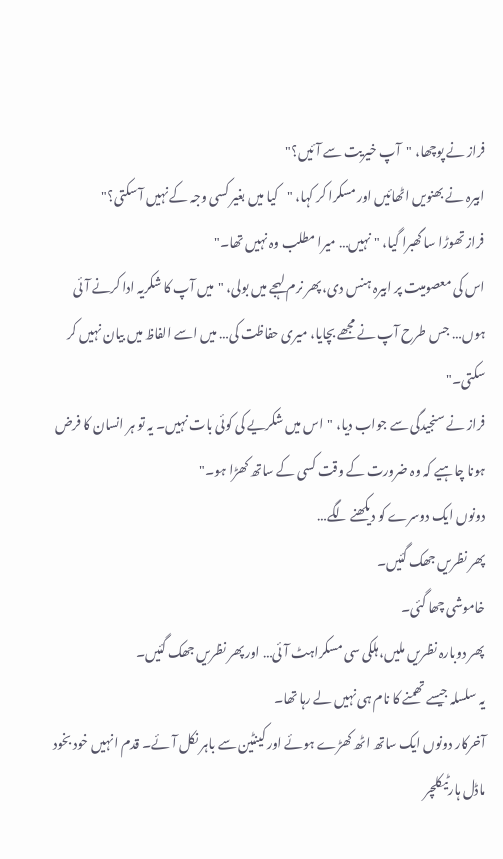فراز نے پوچھا، "آپ خیریت سے آئیں؟"
ابیرہ نے بھنویں اٹھائیں اور مسکرا کر کہا، "کیا میں بغیر کسی وجہ کے نہیں آ سکتی؟"
فراز تھوڑا سا گھبرا گیا، "نہیں… میرا مطلب وہ نہیں تھا۔"
اس کی معصومیت پر ابیرہ ہنس دی، پھر نرم لہجے میں بولی، "میں آپ کا شکریہ ادا کرنے آئی ہوں… جس طرح آپ نے مجھے بچایا، میری حفاظت کی… میں اسے الفاظ میں بیان نہیں کر سکتی۔"
فراز نے سنجیدگی سے جواب دیا، "اس میں شکریے کی کوئی بات نہیں۔ یہ تو ہر انسان کا فرض ہونا چاہیے کہ وہ ضرورت کے وقت کسی کے ساتھ کھڑا ہو۔"
دونوں ایک دوسرے کو دیکھنے لگے…
پھر نظریں جھک گئیں۔
خاموشی چھا گئی۔
پھر دوبارہ نظریں ملیں، ہلکی سی مسکراہٹ آئی… اور پھر نظریں جھک گئیں۔
یہ سلسلہ جیسے تھمنے کا نام ہی نہیں لے رہا تھا۔
آخرکار دونوں ایک ساتھ اٹھ کھڑے ہوئے اور کینٹین سے باہر نکل آئے۔ قدم انہیں خود بخود ماڈل ہارٹیکلچر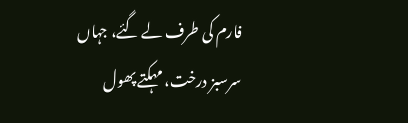فارم کی طرف لے گئے، جہاں سرسبز درخت، مہکتے پھول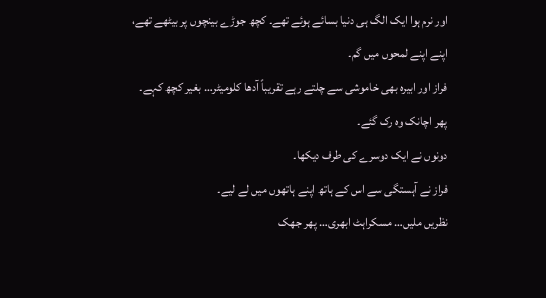اور نرم ہوا ایک الگ ہی دنیا بسائے ہوئے تھے۔ کچھ جوڑے بینچوں پر بیٹھے تھے، اپنے اپنے لمحوں میں گم۔
فراز اور ابیرہ بھی خاموشی سے چلتے رہے تقریباً آدھا کلومیٹر… بغیر کچھ کہے۔
پھر اچانک وہ رک گئے۔
دونوں نے ایک دوسرے کی طرف دیکھا۔
فراز نے آہستگی سے اس کے ہاتھ اپنے ہاتھوں میں لے لیے۔
نظریں ملیں… مسکراہٹ ابھری… پھر جھک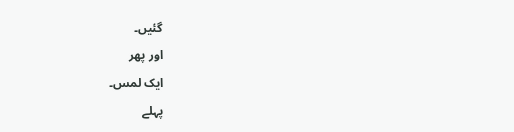گئیں۔
اور پھر
ایک لمس۔
پہلے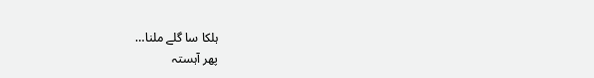ہلکا سا گلے ملنا…
پھر آہستہ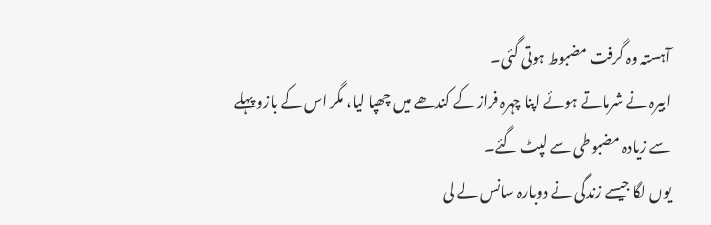آہستہ وہ گرفت مضبوط ہوتی گئی۔
ابیرہ نے شرماتے ہوئے اپنا چہرہ فراز کے کندھے میں چھپا لیا، مگر اس کے بازو پہلے سے زیادہ مضبوطی سے لپٹ گئے۔
یوں لگا جیسے زندگی نے دوبارہ سانس لے لی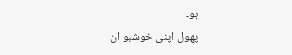ہو۔
پھول اپنی خوشبو ان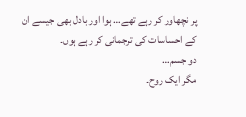پر نچھاور کر رہے تھے… ہوا اور بادل بھی جیسے ان کے احساسات کی ترجمانی کر رہے ہوں۔
دو جسم…
مگر ایک روح۔